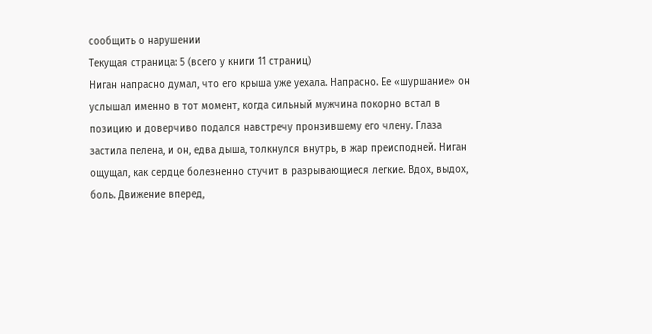сообщить о нарушении
Текущая страница: 5 (всего у книги 11 страниц)
Ниган напрасно думал, что его крыша уже уехала. Напрасно. Ее «шуршание» он услышал именно в тот момент, когда сильный мужчина покорно встал в позицию и доверчиво подался навстречу пронзившему его члену. Глаза застила пелена, и он, едва дыша, толкнулся внутрь, в жар преисподней. Ниган ощущал, как сердце болезненно стучит в разрывающиеся легкие. Вдох, выдох, боль. Движение вперед,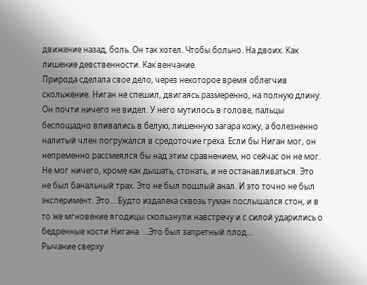движение назад, боль. Он так хотел. Чтобы больно. На двоих. Как лишение девственности. Как венчание.
Природа сделала свое дело, через некоторое время облегчив скольжение. Ниган не спешил, двигаясь размеренно, на полную длину. Он почти ничего не видел. У него мутилось в голове, пальцы беспощадно впивались в белую, лишенную загара кожу, а болезненно налитый член погружался в средоточие греха. Если бы Ниган мог, он непременно рассмеялся бы над этим сравнением, но сейчас он не мог. Не мог ничего, кроме как дышать, стонать, и не останавливаться. Это не был банальный трах. Это не был пошлый анал. И это точно не был эксперимент. Это… Будто издалека сквозь туман послышался стон, и в то же мгновение ягодицы скользнули навстречу и с силой ударились о бедренные кости Нигана. …Это был запретный плод…
Рычание сверху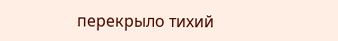перекрыло тихий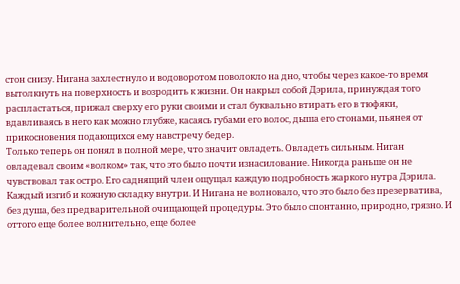стон снизу. Нигана захлестнуло и водоворотом поволокло на дно, чтобы через какое-то время вытолкнуть на поверхность и возродить к жизни. Он накрыл собой Дэрила, принуждая того распластаться, прижал сверху его руки своими и стал буквально втирать его в тюфяки, вдавливаясь в него как можно глубже, касаясь губами его волос, дыша его стонами, пьянея от прикосновения подающихся ему навстречу бедер.
Только теперь он понял в полной мере, что значит овладеть. Овладеть сильным. Ниган овладевал своим «волком» так, что это было почти изнасилование. Никогда раньше он не чувствовал так остро. Его саднящий член ощущал каждую подробность жаркого нутра Дэрила. Каждый изгиб и кожную складку внутри. И Нигана не волновало, что это было без презерватива, без душа, без предварительной очищающей процедуры. Это было спонтанно, природно, грязно. И оттого еще более волнительно, еще более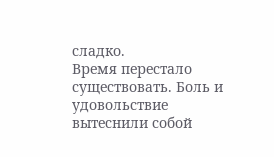сладко.
Время перестало существовать. Боль и удовольствие вытеснили собой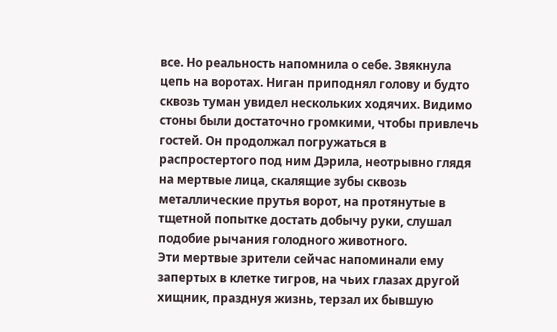все. Но реальность напомнила о себе. Звякнула цепь на воротах. Ниган приподнял голову и будто сквозь туман увидел нескольких ходячих. Видимо стоны были достаточно громкими, чтобы привлечь гостей. Он продолжал погружаться в распростертого под ним Дэрила, неотрывно глядя на мертвые лица, скалящие зубы сквозь металлические прутья ворот, на протянутые в тщетной попытке достать добычу руки, слушал подобие рычания голодного животного.
Эти мертвые зрители сейчас напоминали ему запертых в клетке тигров, на чьих глазах другой хищник, празднуя жизнь, терзал их бывшую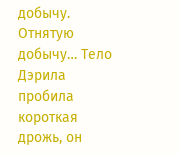добычу. Отнятую добычу… Тело Дэрила пробила короткая дрожь, он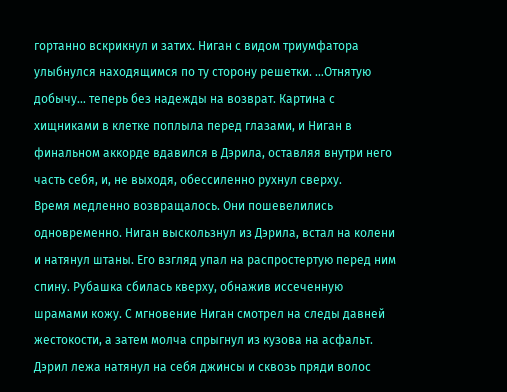гортанно вскрикнул и затих. Ниган с видом триумфатора улыбнулся находящимся по ту сторону решетки. …Отнятую добычу… теперь без надежды на возврат. Картина с хищниками в клетке поплыла перед глазами, и Ниган в финальном аккорде вдавился в Дэрила, оставляя внутри него часть себя, и, не выходя, обессиленно рухнул сверху.
Время медленно возвращалось. Они пошевелились одновременно. Ниган выскользнул из Дэрила, встал на колени и натянул штаны. Его взгляд упал на распростертую перед ним спину. Рубашка сбилась кверху, обнажив иссеченную шрамами кожу. С мгновение Ниган смотрел на следы давней жестокости, а затем молча спрыгнул из кузова на асфальт. Дэрил лежа натянул на себя джинсы и сквозь пряди волос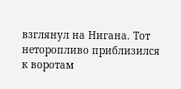взглянул на Нигана. Тот неторопливо приблизился к воротам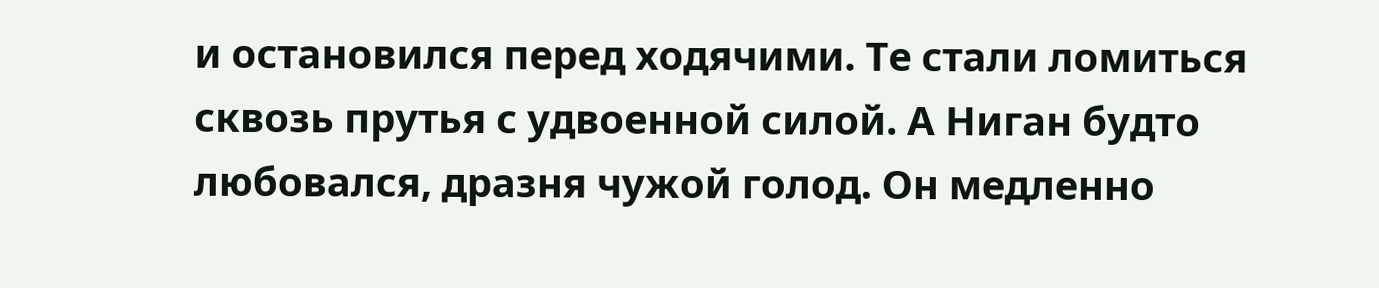и остановился перед ходячими. Те стали ломиться сквозь прутья с удвоенной силой. А Ниган будто любовался, дразня чужой голод. Он медленно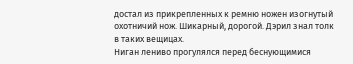достал из прикрепленных к ремню ножен изогнутый охотничий нож. Шикарный, дорогой. Дэрил знал толк в таких вещицах.
Ниган лениво прогулялся перед беснующимися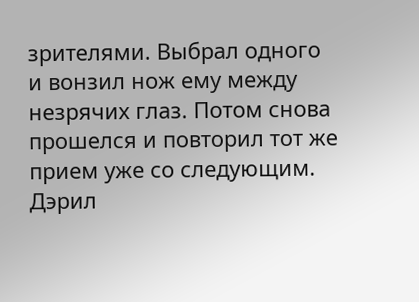зрителями. Выбрал одного и вонзил нож ему между незрячих глаз. Потом снова прошелся и повторил тот же прием уже со следующим. Дэрил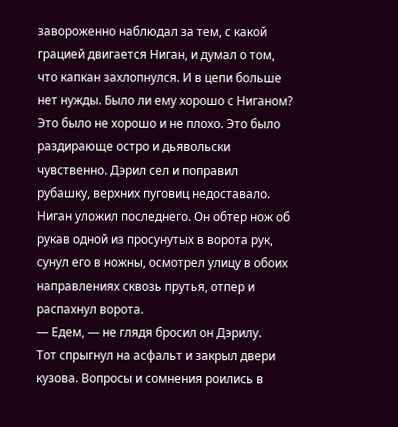завороженно наблюдал за тем, с какой грацией двигается Ниган, и думал о том, что капкан захлопнулся. И в цепи больше нет нужды. Было ли ему хорошо с Ниганом? Это было не хорошо и не плохо. Это было раздирающе остро и дьявольски чувственно. Дэрил сел и поправил рубашку, верхних пуговиц недоставало.
Ниган уложил последнего. Он обтер нож об рукав одной из просунутых в ворота рук, сунул его в ножны, осмотрел улицу в обоих направлениях сквозь прутья, отпер и распахнул ворота.
— Едем, — не глядя бросил он Дэрилу.
Тот спрыгнул на асфальт и закрыл двери кузова. Вопросы и сомнения роились в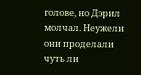голове, но Дэрил молчал. Неужели они проделали чуть ли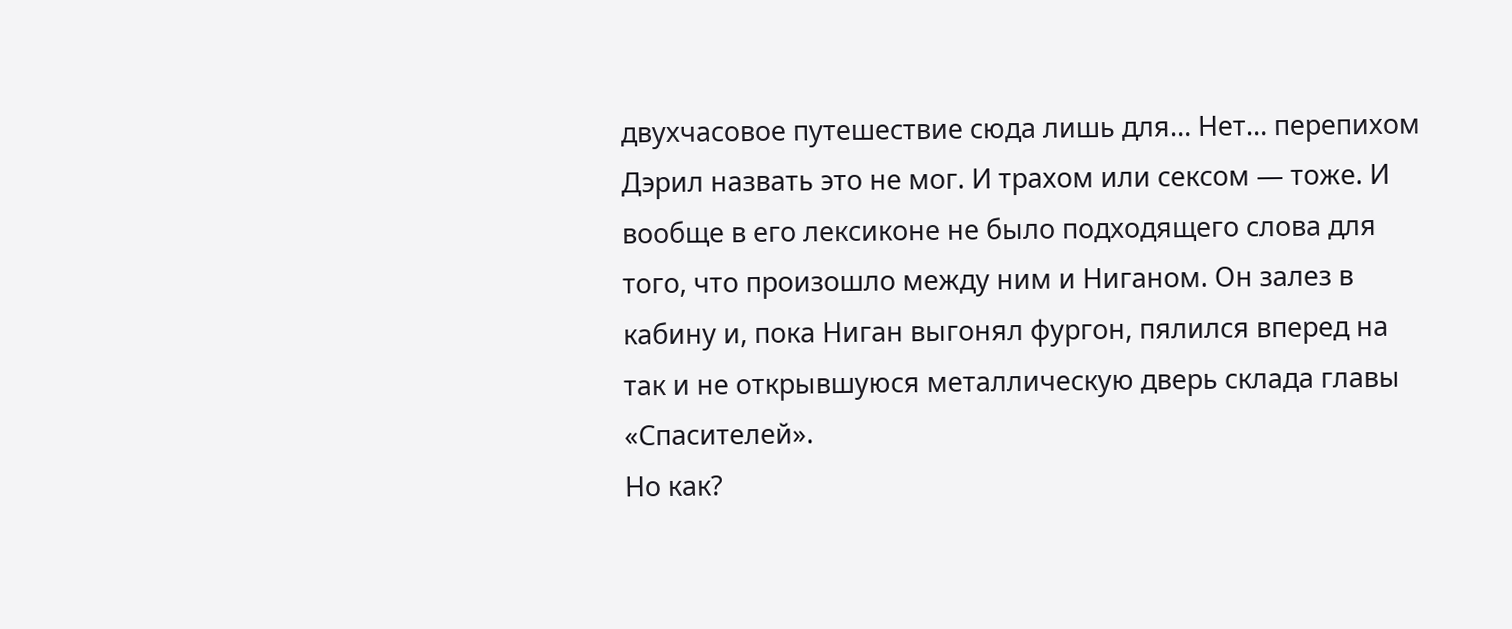двухчасовое путешествие сюда лишь для… Нет… перепихом Дэрил назвать это не мог. И трахом или сексом — тоже. И вообще в его лексиконе не было подходящего слова для того, что произошло между ним и Ниганом. Он залез в кабину и, пока Ниган выгонял фургон, пялился вперед на так и не открывшуюся металлическую дверь склада главы «Спасителей».
Но как?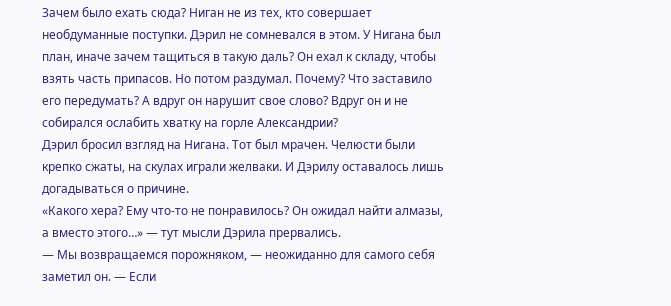Зачем было ехать сюда? Ниган не из тех, кто совершает необдуманные поступки. Дэрил не сомневался в этом. У Нигана был план, иначе зачем тащиться в такую даль? Он ехал к складу, чтобы взять часть припасов. Но потом раздумал. Почему? Что заставило его передумать? А вдруг он нарушит свое слово? Вдруг он и не собирался ослабить хватку на горле Александрии?
Дэрил бросил взгляд на Нигана. Тот был мрачен. Челюсти были крепко сжаты, на скулах играли желваки. И Дэрилу оставалось лишь догадываться о причине.
«Какого хера? Ему что-то не понравилось? Он ожидал найти алмазы, а вместо этого…» — тут мысли Дэрила прервались.
— Мы возвращаемся порожняком, — неожиданно для самого себя заметил он. — Если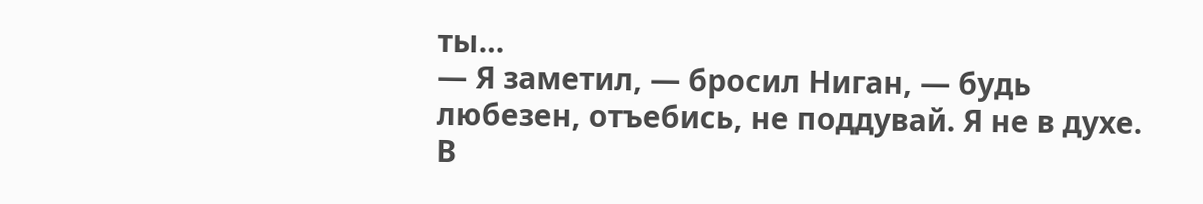ты…
— Я заметил, — бросил Ниган, — будь любезен, отъебись, не поддувай. Я не в духе.
В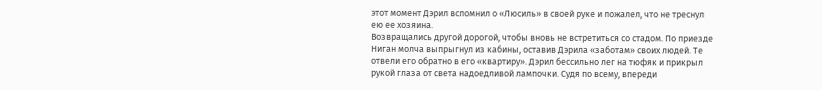этот момент Дэрил вспомнил о «Люсиль» в своей руке и пожалел, что не треснул ею ее хозяина.
Возвращались другой дорогой, чтобы вновь не встретиться со стадом. По приезде Ниган молча выпрыгнул из кабины, оставив Дэрила «заботам» своих людей. Те отвели его обратно в его «квартиру». Дэрил бессильно лег на тюфяк и прикрыл рукой глаза от света надоедливой лампочки. Судя по всему, впереди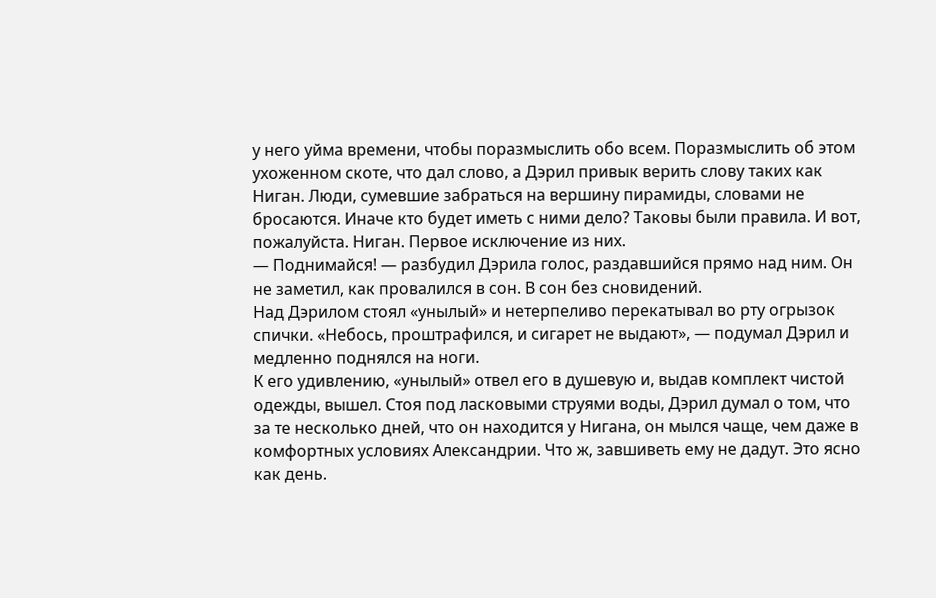у него уйма времени, чтобы поразмыслить обо всем. Поразмыслить об этом ухоженном скоте, что дал слово, а Дэрил привык верить слову таких как Ниган. Люди, сумевшие забраться на вершину пирамиды, словами не бросаются. Иначе кто будет иметь с ними дело? Таковы были правила. И вот, пожалуйста. Ниган. Первое исключение из них.
— Поднимайся! — разбудил Дэрила голос, раздавшийся прямо над ним. Он не заметил, как провалился в сон. В сон без сновидений.
Над Дэрилом стоял «унылый» и нетерпеливо перекатывал во рту огрызок спички. «Небось, проштрафился, и сигарет не выдают», — подумал Дэрил и медленно поднялся на ноги.
К его удивлению, «унылый» отвел его в душевую и, выдав комплект чистой одежды, вышел. Стоя под ласковыми струями воды, Дэрил думал о том, что за те несколько дней, что он находится у Нигана, он мылся чаще, чем даже в комфортных условиях Александрии. Что ж, завшиветь ему не дадут. Это ясно как день.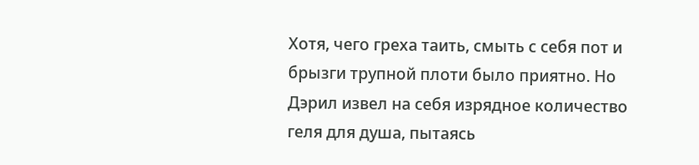Хотя, чего греха таить, смыть с себя пот и брызги трупной плоти было приятно. Но Дэрил извел на себя изрядное количество геля для душа, пытаясь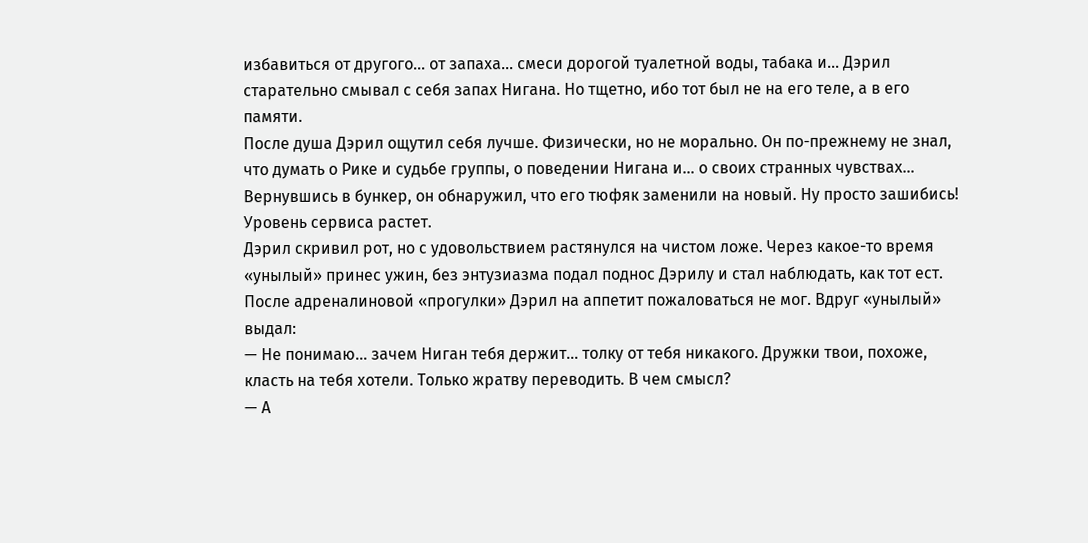избавиться от другого… от запаха… смеси дорогой туалетной воды, табака и… Дэрил старательно смывал с себя запах Нигана. Но тщетно, ибо тот был не на его теле, а в его памяти.
После душа Дэрил ощутил себя лучше. Физически, но не морально. Он по-прежнему не знал, что думать о Рике и судьбе группы, о поведении Нигана и… о своих странных чувствах…
Вернувшись в бункер, он обнаружил, что его тюфяк заменили на новый. Ну просто зашибись! Уровень сервиса растет.
Дэрил скривил рот, но с удовольствием растянулся на чистом ложе. Через какое-то время «унылый» принес ужин, без энтузиазма подал поднос Дэрилу и стал наблюдать, как тот ест. После адреналиновой «прогулки» Дэрил на аппетит пожаловаться не мог. Вдруг «унылый» выдал:
— Не понимаю… зачем Ниган тебя держит… толку от тебя никакого. Дружки твои, похоже, класть на тебя хотели. Только жратву переводить. В чем смысл?
— А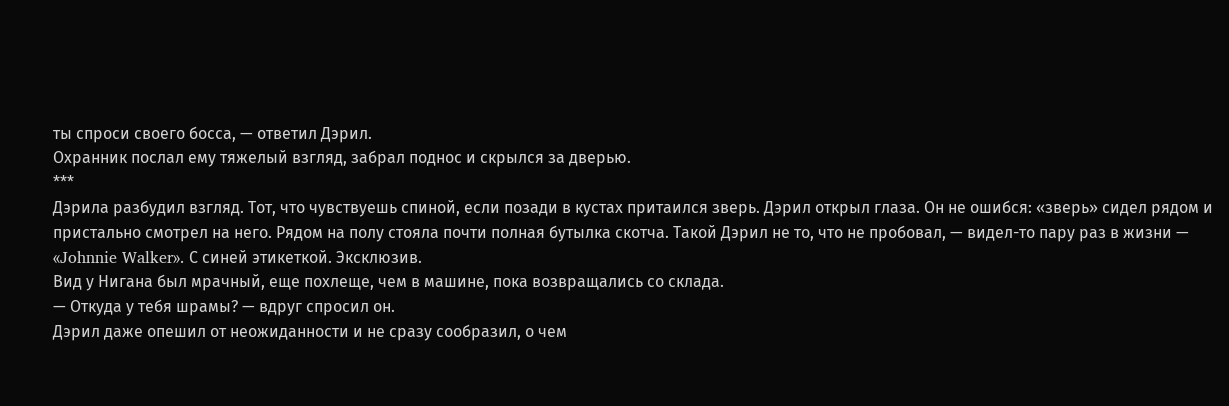ты спроси своего босса, — ответил Дэрил.
Охранник послал ему тяжелый взгляд, забрал поднос и скрылся за дверью.
***
Дэрила разбудил взгляд. Тот, что чувствуешь спиной, если позади в кустах притаился зверь. Дэрил открыл глаза. Он не ошибся: «зверь» сидел рядом и пристально смотрел на него. Рядом на полу стояла почти полная бутылка скотча. Такой Дэрил не то, что не пробовал, — видел-то пару раз в жизни — «Johnnie Walker». С синей этикеткой. Эксклюзив.
Вид у Нигана был мрачный, еще похлеще, чем в машине, пока возвращались со склада.
— Откуда у тебя шрамы? — вдруг спросил он.
Дэрил даже опешил от неожиданности и не сразу сообразил, о чем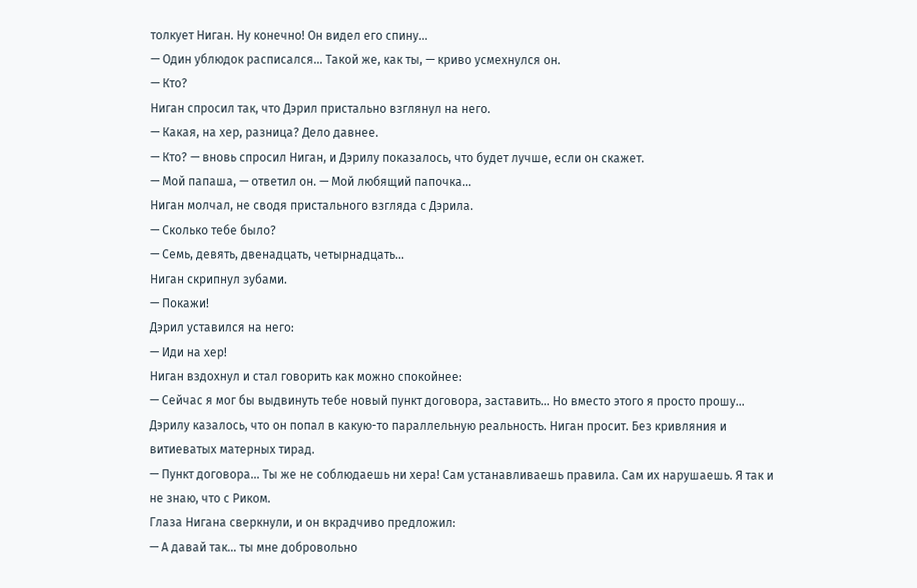толкует Ниган. Ну конечно! Он видел его спину…
— Один ублюдок расписался… Такой же, как ты, — криво усмехнулся он.
— Кто?
Ниган спросил так, что Дэрил пристально взглянул на него.
— Какая, на хер, разница? Дело давнее.
— Кто? — вновь спросил Ниган, и Дэрилу показалось, что будет лучше, если он скажет.
— Мой папаша, — ответил он. — Мой любящий папочка…
Ниган молчал, не сводя пристального взгляда с Дэрила.
— Сколько тебе было?
— Семь, девять, двенадцать, четырнадцать…
Ниган скрипнул зубами.
— Покажи!
Дэрил уставился на него:
— Иди на хер!
Ниган вздохнул и стал говорить как можно спокойнее:
— Сейчас я мог бы выдвинуть тебе новый пункт договора, заставить… Но вместо этого я просто прошу…
Дэрилу казалось, что он попал в какую-то параллельную реальность. Ниган просит. Без кривляния и витиеватых матерных тирад.
— Пункт договора… Ты же не соблюдаешь ни хера! Сам устанавливаешь правила. Сам их нарушаешь. Я так и не знаю, что с Риком.
Глаза Нигана сверкнули, и он вкрадчиво предложил:
— А давай так… ты мне добровольно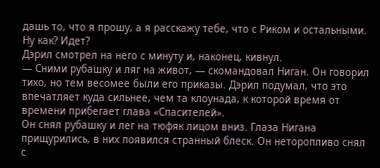дашь то, что я прошу, а я расскажу тебе, что с Риком и остальными. Ну как? Идет?
Дэрил смотрел на него с минуту и, наконец, кивнул.
— Сними рубашку и ляг на живот, — скомандовал Ниган. Он говорил тихо, но тем весомее были его приказы. Дэрил подумал, что это впечатляет куда сильнее, чем та клоунада, к которой время от времени прибегает глава «Спасителей».
Он снял рубашку и лег на тюфяк лицом вниз. Глаза Нигана прищурились, в них появился странный блеск. Он неторопливо снял с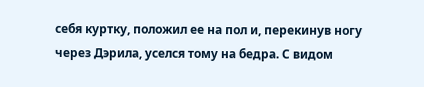себя куртку, положил ее на пол и, перекинув ногу через Дэрила, уселся тому на бедра. С видом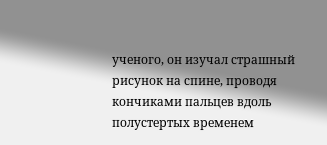ученого, он изучал страшный рисунок на спине, проводя кончиками пальцев вдоль полустертых временем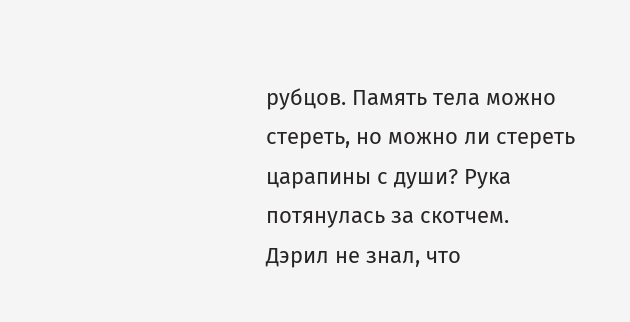рубцов. Память тела можно стереть, но можно ли стереть царапины с души? Рука потянулась за скотчем.
Дэрил не знал, что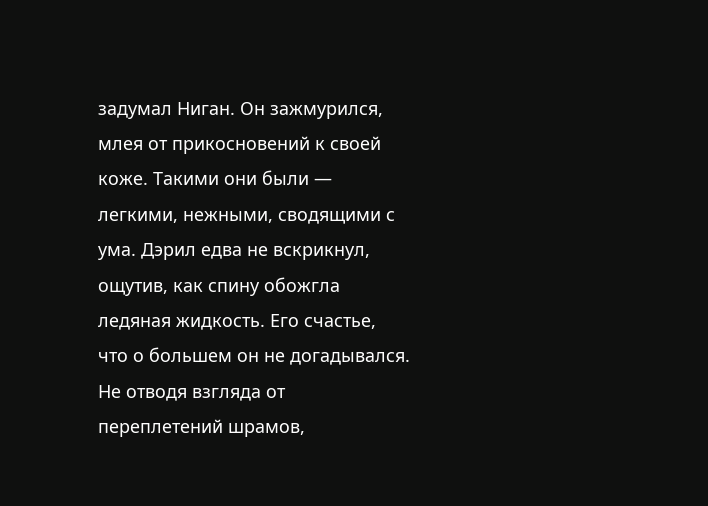задумал Ниган. Он зажмурился, млея от прикосновений к своей коже. Такими они были — легкими, нежными, сводящими с ума. Дэрил едва не вскрикнул, ощутив, как спину обожгла ледяная жидкость. Его счастье, что о большем он не догадывался. Не отводя взгляда от переплетений шрамов,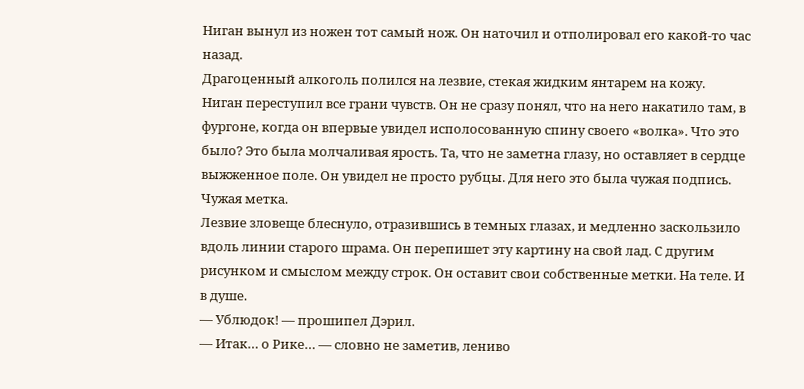Ниган вынул из ножен тот самый нож. Он наточил и отполировал его какой-то час назад.
Драгоценный алкоголь полился на лезвие, стекая жидким янтарем на кожу.
Ниган переступил все грани чувств. Он не сразу понял, что на него накатило там, в фургоне, когда он впервые увидел исполосованную спину своего «волка». Что это было? Это была молчаливая ярость. Та, что не заметна глазу, но оставляет в сердце выжженное поле. Он увидел не просто рубцы. Для него это была чужая подпись. Чужая метка.
Лезвие зловеще блеснуло, отразившись в темных глазах, и медленно заскользило вдоль линии старого шрама. Он перепишет эту картину на свой лад. С другим рисунком и смыслом между строк. Он оставит свои собственные метки. На теле. И в душе.
— Ублюдок! — прошипел Дэрил.
— Итак… о Рике… — словно не заметив, лениво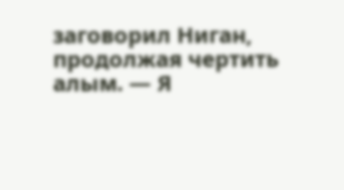заговорил Ниган, продолжая чертить алым. — Я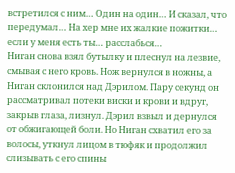встретился с ним… Один на один… И сказал, что передумал… На хер мне их жалкие пожитки… если у меня есть ты… расслабься…
Ниган снова взял бутылку и плеснул на лезвие, смывая с него кровь. Нож вернулся в ножны, а Ниган склонился над Дэрилом. Пару секунд он рассматривал потеки виски и крови и вдруг, закрыв глаза, лизнул. Дэрил взвыл и дернулся от обжигающей боли. Но Ниган схватил его за волосы, уткнул лицом в тюфяк и продолжил слизывать с его спины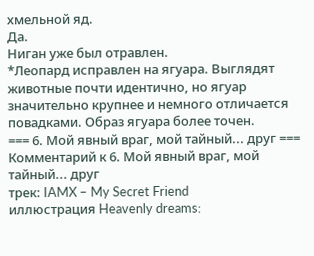хмельной яд.
Да.
Ниган уже был отравлен.
*Леопард исправлен на ягуара. Выглядят животные почти идентично, но ягуар значительно крупнее и немного отличается повадками. Образ ягуара более точен.
=== 6. Мой явный враг, мой тайный... друг ===
Комментарий к 6. Мой явный враг, мой тайный... друг
трек: IAMX – My Secret Friend
иллюстрация Heavenly dreams: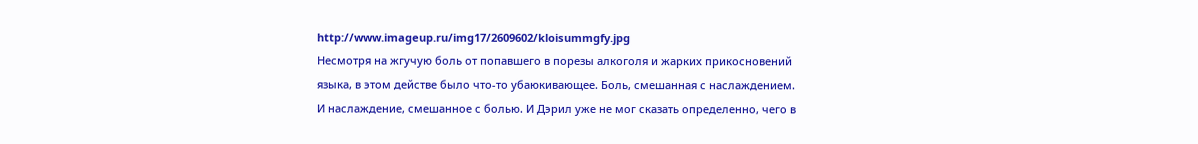http://www.imageup.ru/img17/2609602/kloisummgfy.jpg
Несмотря на жгучую боль от попавшего в порезы алкоголя и жарких прикосновений языка, в этом действе было что-то убаюкивающее. Боль, смешанная с наслаждением. И наслаждение, смешанное с болью. И Дэрил уже не мог сказать определенно, чего в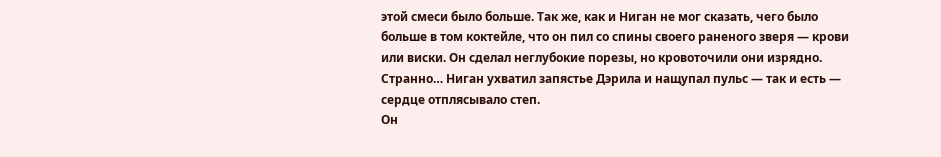этой смеси было больше. Так же, как и Ниган не мог сказать, чего было больше в том коктейле, что он пил со спины своего раненого зверя — крови или виски. Он сделал неглубокие порезы, но кровоточили они изрядно. Странно… Ниган ухватил запястье Дэрила и нащупал пульс — так и есть — сердце отплясывало степ.
Он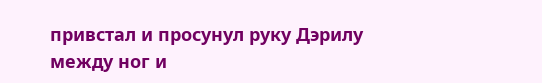привстал и просунул руку Дэрилу между ног и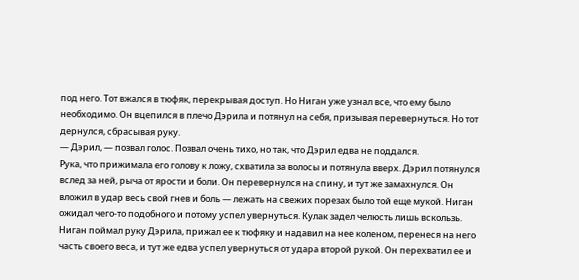под него. Тот вжался в тюфяк, перекрывая доступ. Но Ниган уже узнал все, что ему было необходимо. Он вцепился в плечо Дэрила и потянул на себя, призывая перевернуться. Но тот дернулся, сбрасывая руку.
— Дэрил, — позвал голос. Позвал очень тихо, но так, что Дэрил едва не поддался.
Рука, что прижимала его голову к ложу, схватила за волосы и потянула вверх. Дэрил потянулся вслед за ней, рыча от ярости и боли. Он перевернулся на спину, и тут же замахнулся. Он вложил в удар весь свой гнев и боль — лежать на свежих порезах было той еще мукой. Ниган ожидал чего-то подобного и потому успел увернуться. Кулак задел челюсть лишь вскользь.
Ниган поймал руку Дэрила, прижал ее к тюфяку и надавил на нее коленом, перенеся на него часть своего веса, и тут же едва успел увернуться от удара второй рукой. Он перехватил ее и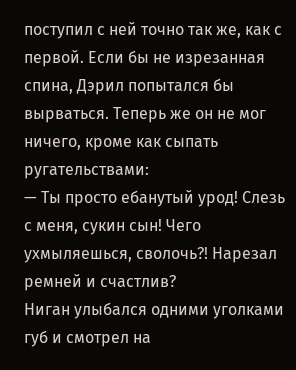поступил с ней точно так же, как с первой. Если бы не изрезанная спина, Дэрил попытался бы вырваться. Теперь же он не мог ничего, кроме как сыпать ругательствами:
— Ты просто ебанутый урод! Слезь с меня, сукин сын! Чего ухмыляешься, сволочь?! Нарезал ремней и счастлив?
Ниган улыбался одними уголками губ и смотрел на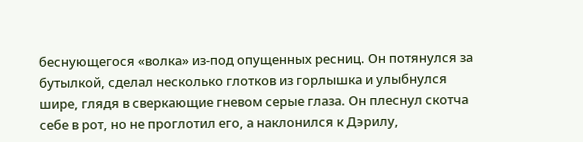беснующегося «волка» из-под опущенных ресниц. Он потянулся за бутылкой, сделал несколько глотков из горлышка и улыбнулся шире, глядя в сверкающие гневом серые глаза. Он плеснул скотча себе в рот, но не проглотил его, а наклонился к Дэрилу,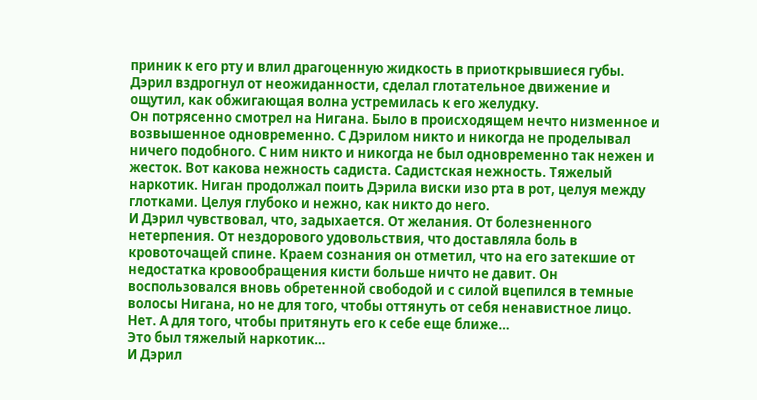приник к его рту и влил драгоценную жидкость в приоткрывшиеся губы. Дэрил вздрогнул от неожиданности, сделал глотательное движение и ощутил, как обжигающая волна устремилась к его желудку.
Он потрясенно смотрел на Нигана. Было в происходящем нечто низменное и возвышенное одновременно. С Дэрилом никто и никогда не проделывал ничего подобного. С ним никто и никогда не был одновременно так нежен и жесток. Вот какова нежность садиста. Садистская нежность. Тяжелый наркотик. Ниган продолжал поить Дэрила виски изо рта в рот, целуя между глотками. Целуя глубоко и нежно, как никто до него.
И Дэрил чувствовал, что, задыхается. От желания. От болезненного нетерпения. От нездорового удовольствия, что доставляла боль в кровоточащей спине. Краем сознания он отметил, что на его затекшие от недостатка кровообращения кисти больше ничто не давит. Он воспользовался вновь обретенной свободой и с силой вцепился в темные волосы Нигана, но не для того, чтобы оттянуть от себя ненавистное лицо. Нет. А для того, чтобы притянуть его к себе еще ближе…
Это был тяжелый наркотик…
И Дэрил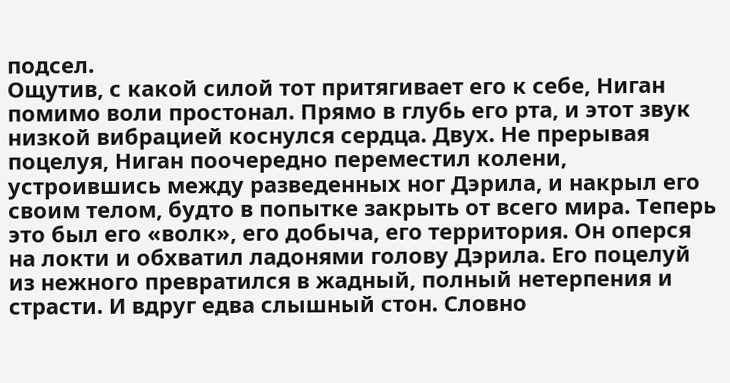подсел.
Ощутив, с какой силой тот притягивает его к себе, Ниган помимо воли простонал. Прямо в глубь его рта, и этот звук низкой вибрацией коснулся сердца. Двух. Не прерывая поцелуя, Ниган поочередно переместил колени, устроившись между разведенных ног Дэрила, и накрыл его своим телом, будто в попытке закрыть от всего мира. Теперь это был его «волк», его добыча, его территория. Он оперся на локти и обхватил ладонями голову Дэрила. Его поцелуй из нежного превратился в жадный, полный нетерпения и страсти. И вдруг едва слышный стон. Словно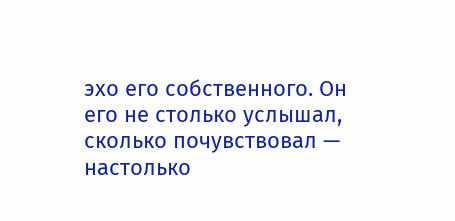эхо его собственного. Он его не столько услышал, сколько почувствовал — настолько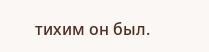тихим он был.